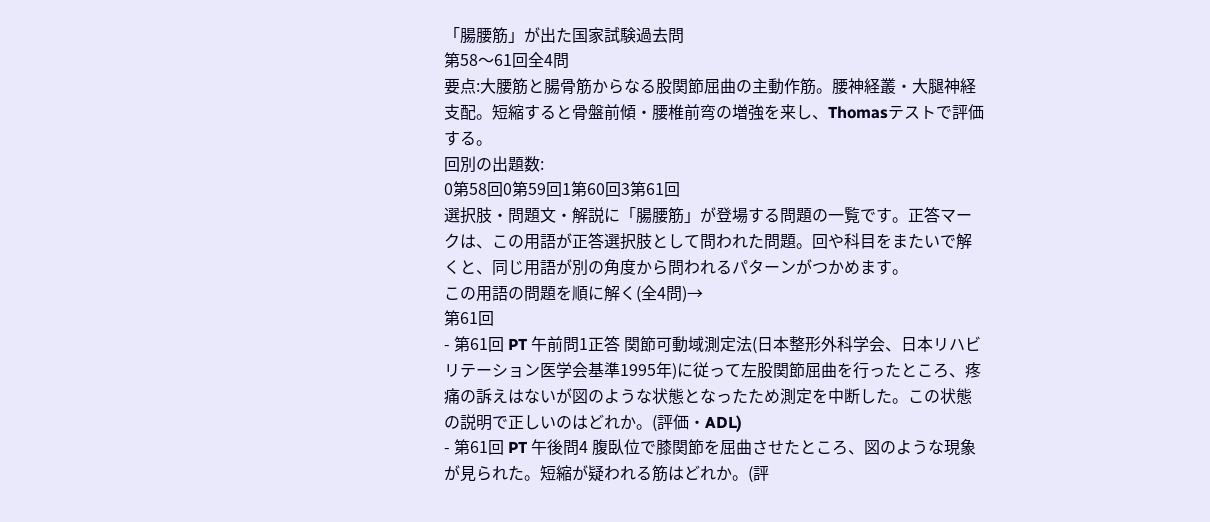「腸腰筋」が出た国家試験過去問
第58〜61回全4問
要点:大腰筋と腸骨筋からなる股関節屈曲の主動作筋。腰神経叢・大腿神経支配。短縮すると骨盤前傾・腰椎前弯の増強を来し、Thomasテストで評価する。
回別の出題数:
0第58回0第59回1第60回3第61回
選択肢・問題文・解説に「腸腰筋」が登場する問題の一覧です。正答マークは、この用語が正答選択肢として問われた問題。回や科目をまたいで解くと、同じ用語が別の角度から問われるパターンがつかめます。
この用語の問題を順に解く(全4問)→
第61回
- 第61回 PT 午前問1正答 関節可動域測定法(日本整形外科学会、日本リハビリテーション医学会基準1995年)に従って左股関節屈曲を行ったところ、疼痛の訴えはないが図のような状態となったため測定を中断した。この状態の説明で正しいのはどれか。(評価・ADL)
- 第61回 PT 午後問4 腹臥位で膝関節を屈曲させたところ、図のような現象が見られた。短縮が疑われる筋はどれか。(評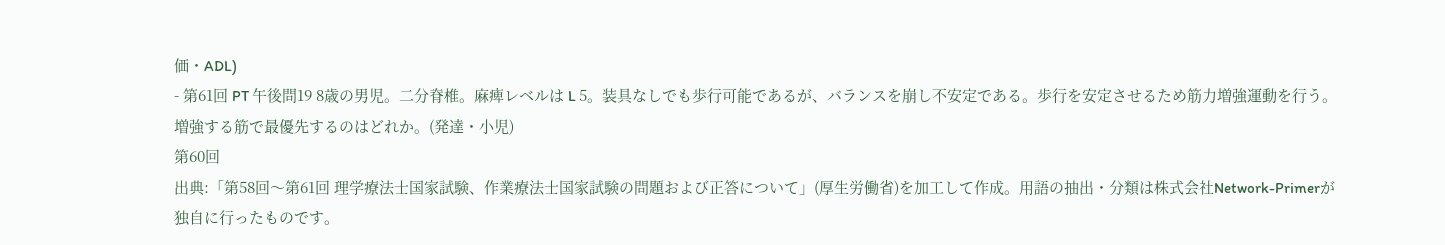価・ADL)
- 第61回 PT 午後問19 8歳の男児。二分脊椎。麻痺レベルは L 5。装具なしでも歩行可能であるが、バランスを崩し不安定である。歩行を安定させるため筋力増強運動を行う。増強する筋で最優先するのはどれか。(発達・小児)
第60回
出典:「第58回〜第61回 理学療法士国家試験、作業療法士国家試験の問題および正答について」(厚生労働省)を加工して作成。用語の抽出・分類は株式会社Network-Primerが独自に行ったものです。